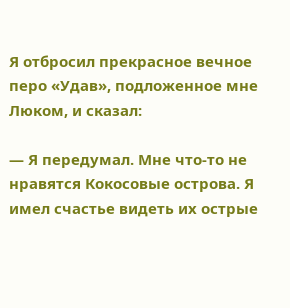Я отбросил прекрасное вечное перо «Удав», подложенное мне Люком, и сказал:

— Я передумал. Мне что-то не нравятся Кокосовые острова. Я имел счастье видеть их острые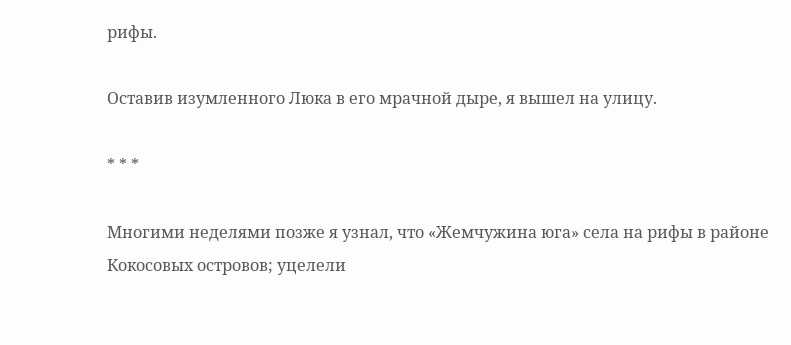рифы.

Оставив изумленного Люка в его мрачной дыре, я вышел на улицу.

* * *

Многими неделями позже я узнал, что «Жемчужина юга» села на рифы в районе Кокосовых островов; уцелели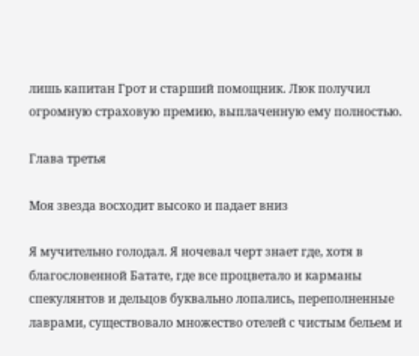лишь капитан Грот и старший помощник. Люк получил огромную страховую премию, выплаченную ему полностью.

Глава третья

Моя звезда восходит высоко и падает вниз

Я мучительно голодал. Я ночевал черт знает где, хотя в благословенной Батате, где все процветало и карманы спекулянтов и дельцов буквально лопались, переполненные лаврами, существовало множество отелей с чистым бельем и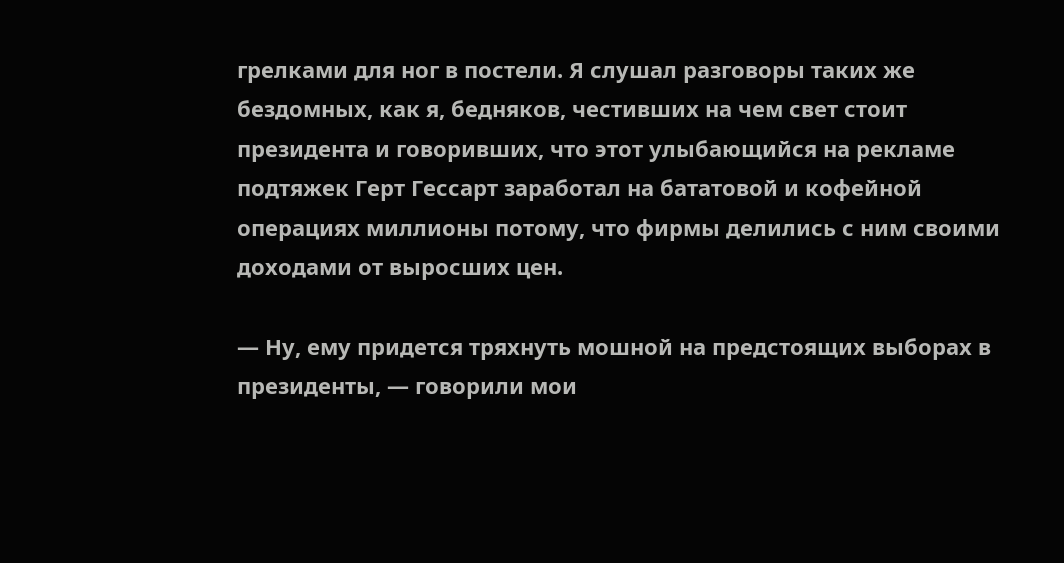грелками для ног в постели. Я слушал разговоры таких же бездомных, как я, бедняков, честивших на чем свет стоит президента и говоривших, что этот улыбающийся на рекламе подтяжек Герт Гессарт заработал на бататовой и кофейной операциях миллионы потому, что фирмы делились с ним своими доходами от выросших цен.

— Ну, ему придется тряхнуть мошной на предстоящих выборах в президенты, — говорили мои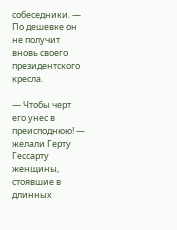собеседники. — По дешевке он не получит вновь своего президентского кресла.

— Чтобы черт его унес в преисподнюю! — желали Герту Гессарту женщины, стоявшие в длинных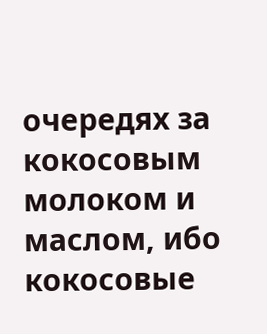очередях за кокосовым молоком и маслом, ибо кокосовые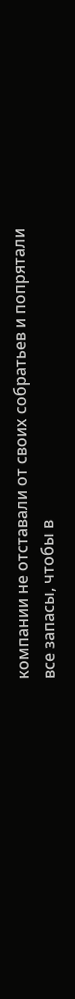компании не отставали от своих собратьев и попрятали все запасы, чтобы в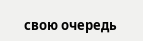свою очередь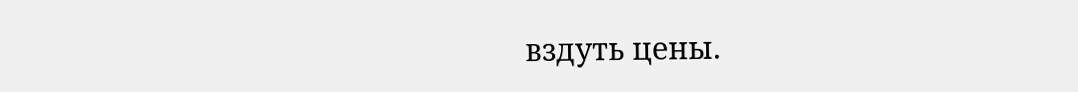вздуть цены.